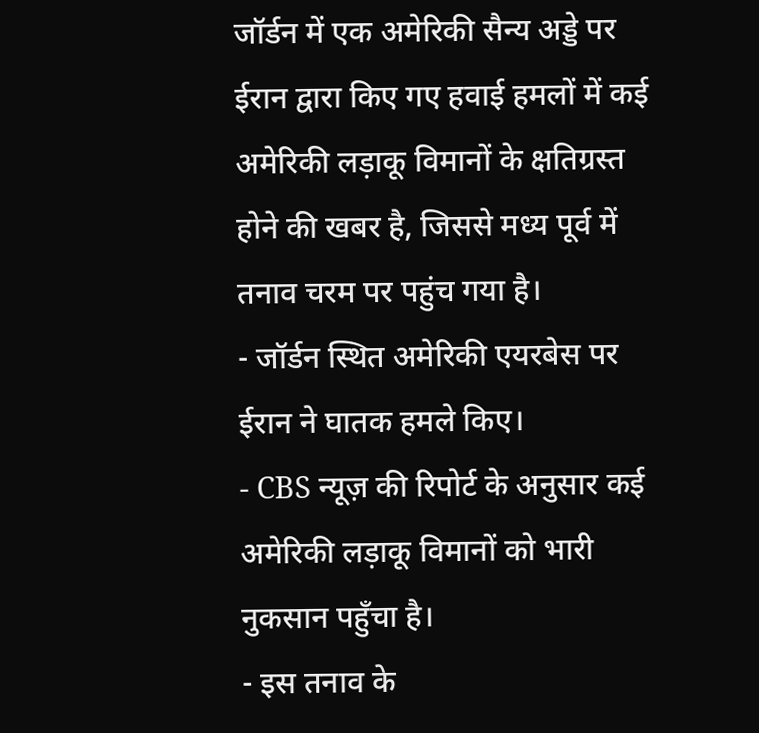जॉर्डन में एक अमेरिकी सैन्य अड्डे पर ईरान द्वारा किए गए हवाई हमलों में कई अमेरिकी लड़ाकू विमानों के क्षतिग्रस्त होने की खबर है, जिससे मध्य पूर्व में तनाव चरम पर पहुंच गया है।
- जॉर्डन स्थित अमेरिकी एयरबेस पर ईरान ने घातक हमले किए।
- CBS न्यूज़ की रिपोर्ट के अनुसार कई अमेरिकी लड़ाकू विमानों को भारी नुकसान पहुँचा है।
- इस तनाव के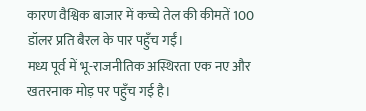कारण वैश्विक बाजार में कच्चे तेल की कीमतें 100 डॉलर प्रति बैरल के पार पहुँच गईं।
मध्य पूर्व में भू-राजनीतिक अस्थिरता एक नए और खतरनाक मोड़ पर पहुँच गई है।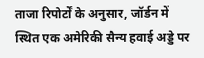ताजा रिपोर्टों के अनुसार, जॉर्डन में स्थित एक अमेरिकी सैन्य हवाई अड्डे पर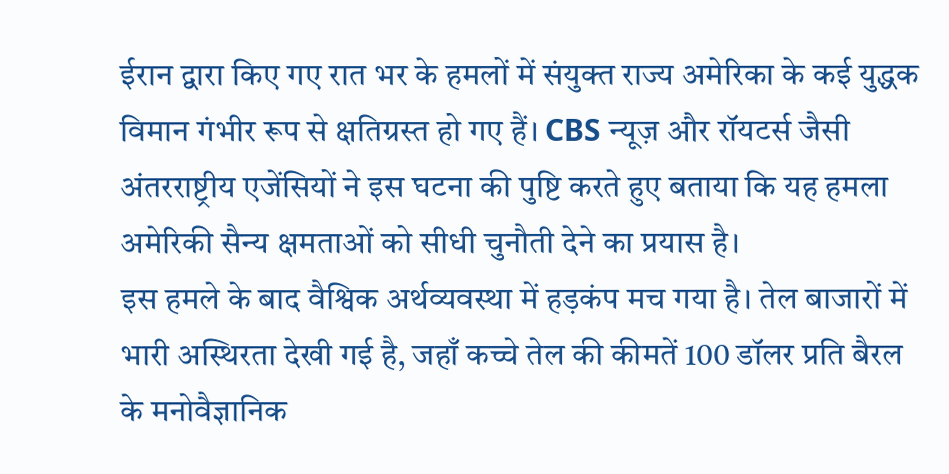ईरान द्वारा किए गए रात भर के हमलों में संयुक्त राज्य अमेरिका के कई युद्धक विमान गंभीर रूप से क्षतिग्रस्त हो गए हैं। CBS न्यूज़ और रॉयटर्स जैसी अंतरराष्ट्रीय एजेंसियों ने इस घटना की पुष्टि करते हुए बताया कि यह हमला अमेरिकी सैन्य क्षमताओं को सीधी चुनौती देने का प्रयास है।
इस हमले के बाद वैश्विक अर्थव्यवस्था में हड़कंप मच गया है। तेल बाजारों में भारी अस्थिरता देखी गई है, जहाँ कच्चे तेल की कीमतें 100 डॉलर प्रति बैरल के मनोवैज्ञानिक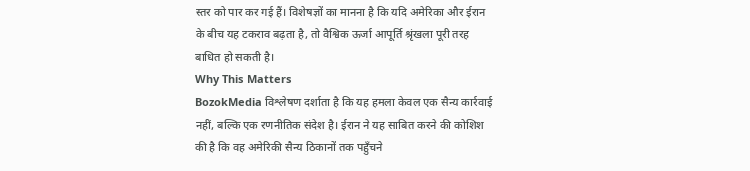स्तर को पार कर गई हैं। विशेषज्ञों का मानना है कि यदि अमेरिका और ईरान के बीच यह टकराव बढ़ता है, तो वैश्विक ऊर्जा आपूर्ति श्रृंखला पूरी तरह बाधित हो सकती है।
Why This Matters
BozokMedia विश्लेषण दर्शाता है कि यह हमला केवल एक सैन्य कार्रवाई नहीं, बल्कि एक रणनीतिक संदेश है। ईरान ने यह साबित करने की कोशिश की है कि वह अमेरिकी सैन्य ठिकानों तक पहुँचने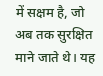में सक्षम है, जो अब तक सुरक्षित माने जाते थे। यह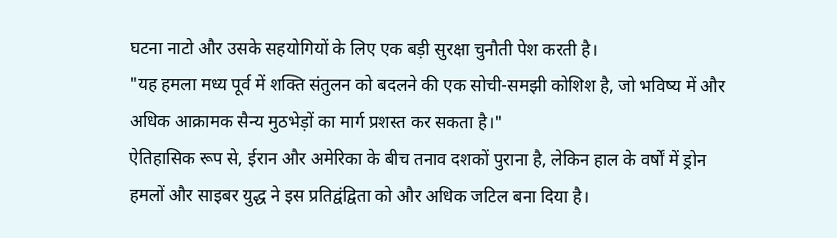घटना नाटो और उसके सहयोगियों के लिए एक बड़ी सुरक्षा चुनौती पेश करती है।
"यह हमला मध्य पूर्व में शक्ति संतुलन को बदलने की एक सोची-समझी कोशिश है, जो भविष्य में और अधिक आक्रामक सैन्य मुठभेड़ों का मार्ग प्रशस्त कर सकता है।"
ऐतिहासिक रूप से, ईरान और अमेरिका के बीच तनाव दशकों पुराना है, लेकिन हाल के वर्षों में ड्रोन हमलों और साइबर युद्ध ने इस प्रतिद्वंद्विता को और अधिक जटिल बना दिया है।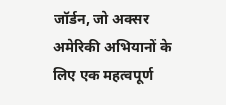जॉर्डन, जो अक्सर अमेरिकी अभियानों के लिए एक महत्वपूर्ण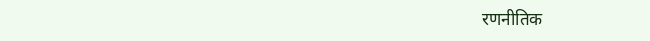रणनीतिक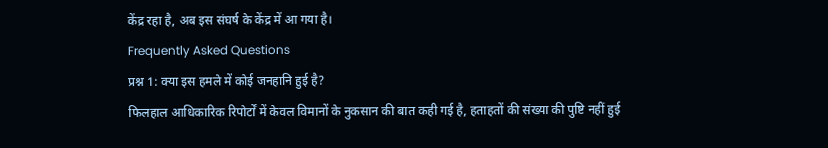केंद्र रहा है, अब इस संघर्ष के केंद्र में आ गया है।
Frequently Asked Questions
प्रश्न 1: क्या इस हमले में कोई जनहानि हुई है?
फिलहाल आधिकारिक रिपोर्टों में केवल विमानों के नुकसान की बात कही गई है, हताहतों की संख्या की पुष्टि नहीं हुई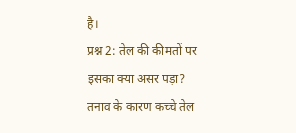है।
प्रश्न 2: तेल की कीमतों पर इसका क्या असर पड़ा?
तनाव के कारण कच्चे तेल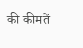की कीमतें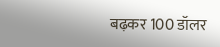बढ़कर 100 डॉलर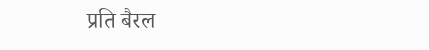प्रति बैरल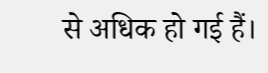से अधिक हो गई हैं।